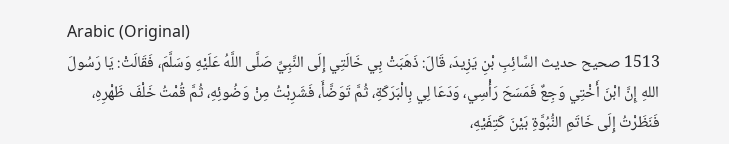Arabic (Original)
1513 صحيح حديث السَّائِبِ بْنِ يَزِيدَ، قَالَ: ذَهَبَتْ بِي خَالَتِي إِلَى النَّبِيِّ صَلَّى اللَّهُ عَلَيْهِ وَسَلَّمَ، فَقَالَتْ: يَا رَسُولَ اللهِ إِنَّ ابْنَ أَخْتِي وَجِعٌ فَمَسَحَ رَأْسِي، وَدَعَا لِي بِالْبَرَكَةِ، ثُمَّ تَوَضَّأَ، فَشَرِبْتُ مِنْ وَضُوئِهِ، ثُمَّ قُمْتُ خَلْفَ ظَهْرِهِ، فَنَظَرْتُ إِلَى خَاتَمِ النُّبُوَّةِ بَيْنَ كَتِفَيْهِ،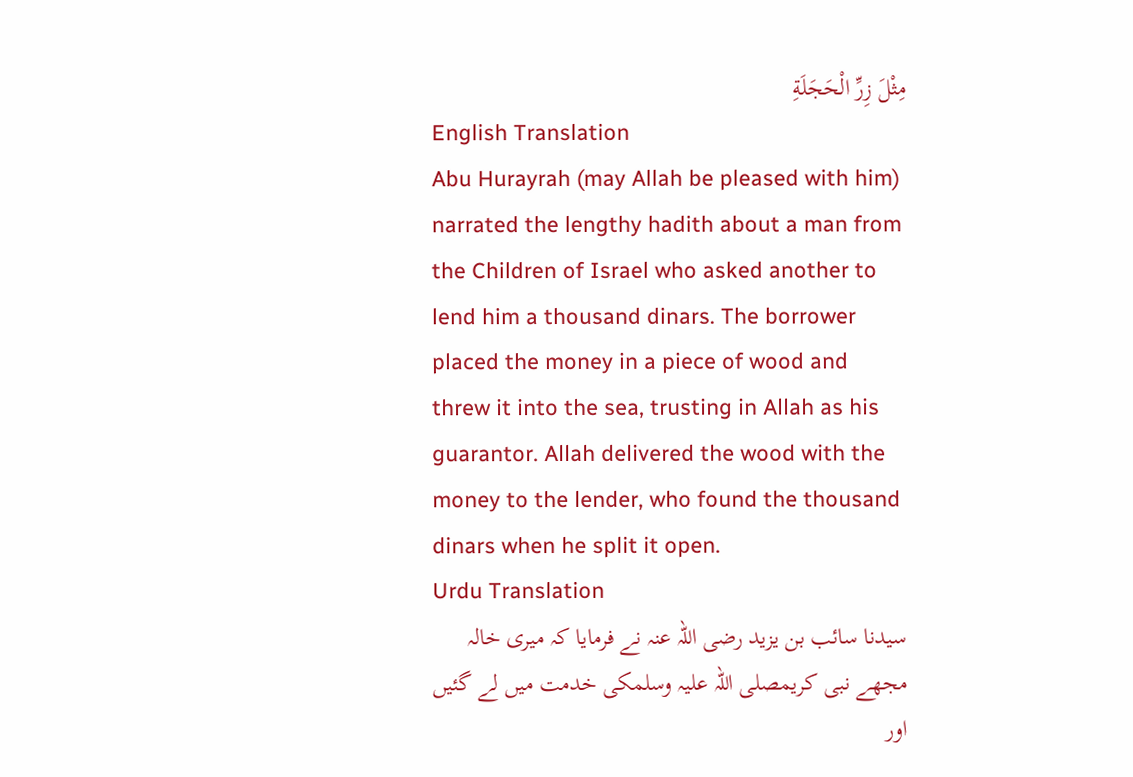مِثْلَ زِرِّ الْحَجَلَةِ
English Translation
Abu Hurayrah (may Allah be pleased with him) narrated the lengthy hadith about a man from the Children of Israel who asked another to lend him a thousand dinars. The borrower placed the money in a piece of wood and threw it into the sea, trusting in Allah as his guarantor. Allah delivered the wood with the money to the lender, who found the thousand dinars when he split it open.
Urdu Translation
سیدنا سائب بن یزید رضی اللہ عنہ نے فرمایا کہ میری خالہ مجھے نبی کریمصلی اللہ علیہ وسلمکی خدمت میں لے گئیں اور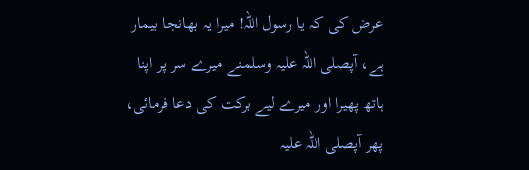عرض کی کہ یا رسول اللہ! میرا یہ بھانجا بیمار ہے، آپصلی اللہ علیہ وسلمنے میرے سر پر اپنا ہاتھ پھیرا اور میرے لیے برکت کی دعا فرمائی، پھر آپصلی اللہ علیہ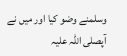وسلمنے وضو کیا اور میں نے آپصلی اللہ علیہ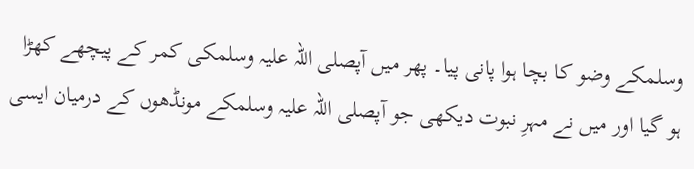وسلمکے وضو کا بچا ہوا پانی پیا۔ پھر میں آپصلی اللہ علیہ وسلمکی کمر کے پیچھے کھڑا ہو گیا اور میں نے مہرِ نبوت دیکھی جو آپصلی اللہ علیہ وسلمکے مونڈھوں کے درمیان ایسی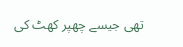تھی جیسے چھپر کھٹ کی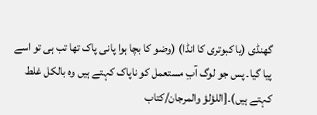گھنڈی (یا کبوتری کا انڈا) (وضو کا بچا ہوا پانی پاک تھا تب ہی تو اسے پیا گیا۔ پس جو لوگ آبِ مستعمل کو ناپاک کہتے ہیں وہ بالکل غلط کہتے ہیں)۔[اللؤلؤ والمرجان/كتاب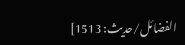الفضائل/حدیث: 1513]